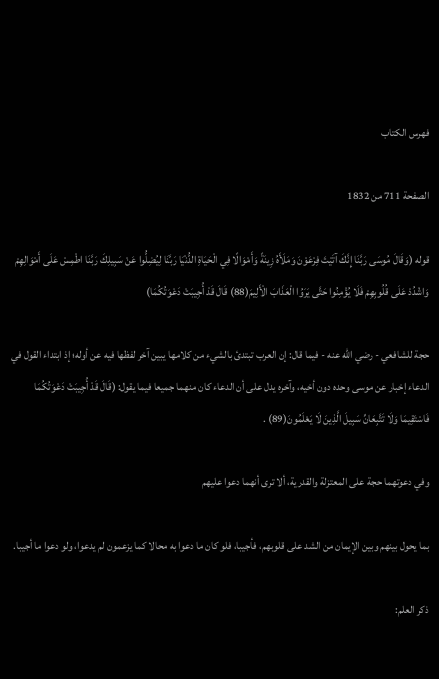فهرس الكتاب

الصفحة 711 من 1832

قوله (وَقَالَ مُوسَى رَبَّنَا إِنَّكَ آتَيْتَ فِرْعَوْنَ وَمَلَأَهُ زِينَةً وَأَمْوَالًا فِي الْحَيَاةِ الدُّنْيَا رَبَّنَا لِيُضِلُّوا عَنْ سَبِيلِكَ رَبَّنَا اطْمِسْ عَلَى أَمْوَالِهِمْ وَاشْدُدْ عَلَى قُلُوبِهِمْ فَلَا يُؤْمِنُوا حَتَّى يَرَوُا الْعَذَابَ الْأَلِيمَ(88) قَالَ قَدْ أُجِيبَتْ دَعْوَتُكُمَا)

حجة للشافعي - رضي الله عنه - فيما قال: إن العرب تبتدئ بالشيء من كلامها يبين آخر لفظها فيه عن أوله؛ إذ ابتداء القول في الدعاء إخبار عن موسى وحده دون أخيه، وآخره يدل على أن الدعاء كان منهما جميعا فيما يقول: (قَالَ قَدْ أُجِيبَتْ دَعْوَتُكُمَا فَاسْتَقِيمَا وَلَا تَتَّبِعَانِّ سَبِيلَ الَّذِينَ لَا يَعْلَمُونَ(89) .

وفي دعوتهما حجة على المعتزلة والقدرية، ألا ترى أنهما دعوا عليهم

بما يحول بينهم وبين الإيمان من الشد على قلوبهم، فأجيبا، فلو كان ما دعوا به محالا كما يزعمون لم يدعوا، ولو دعوا ما أجيبا.

ذكر العلم: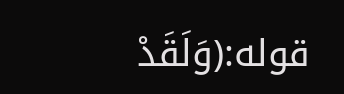قوله:(وَلَقَدْ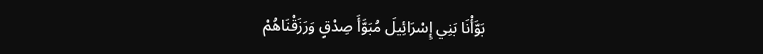بَوَّأْنَا بَنِي إِسْرَائِيلَ مُبَوَّأَ صِدْقٍ وَرَزَقْنَاهُمْ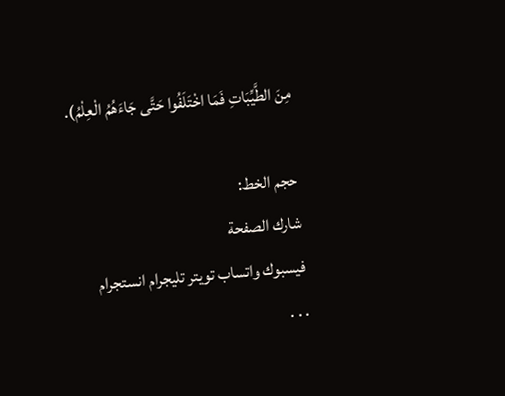مِنَ الطَّيِّبَاتِ فَمَا اخْتَلَفُوا حَتَّى جَاءَهُمُ الْعِلْمُ).

حجم الخط:
شارك الصفحة
فيسبوك واتساب تويتر تليجرام انستجرام
. . .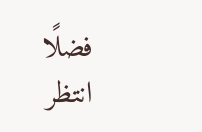فضلًا انتظر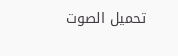تحميل الصوت